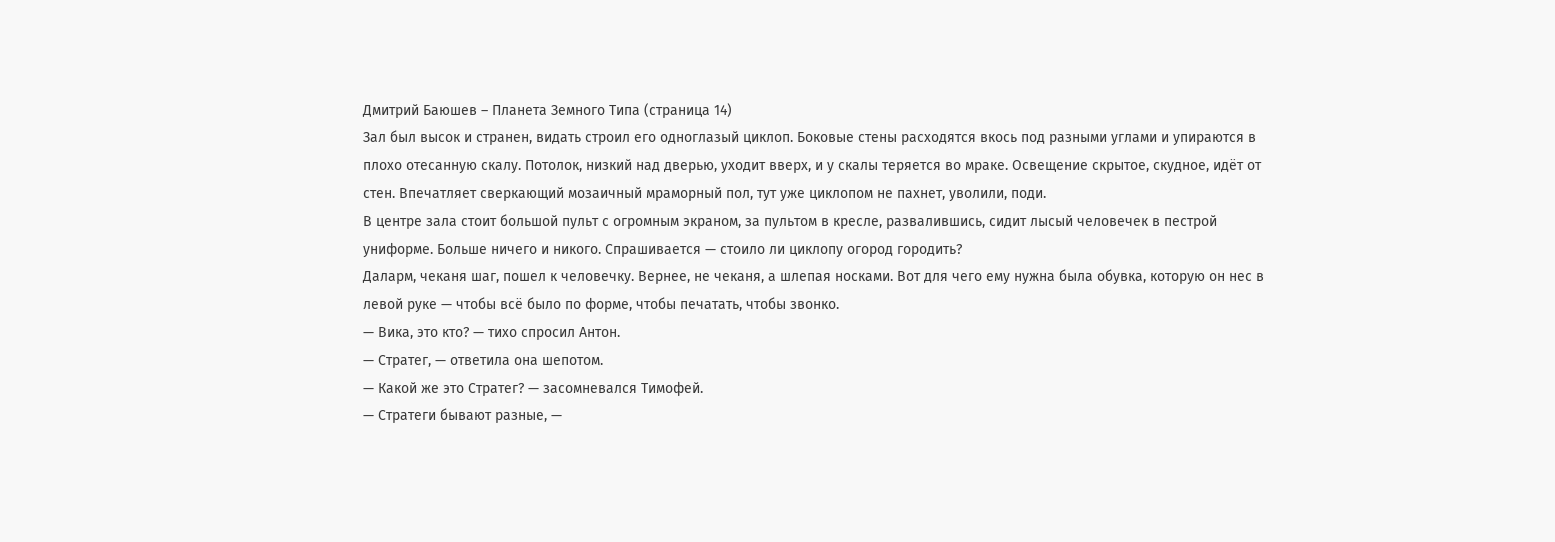Дмитрий Баюшев – Планета Земного Типа (страница 14)
Зал был высок и странен, видать строил его одноглазый циклоп. Боковые стены расходятся вкось под разными углами и упираются в плохо отесанную скалу. Потолок, низкий над дверью, уходит вверх, и у скалы теряется во мраке. Освещение скрытое, скудное, идёт от стен. Впечатляет сверкающий мозаичный мраморный пол, тут уже циклопом не пахнет, уволили, поди.
В центре зала стоит большой пульт с огромным экраном, за пультом в кресле, развалившись, сидит лысый человечек в пестрой униформе. Больше ничего и никого. Спрашивается — стоило ли циклопу огород городить?
Даларм, чеканя шаг, пошел к человечку. Вернее, не чеканя, а шлепая носками. Вот для чего ему нужна была обувка, которую он нес в левой руке — чтобы всё было по форме, чтобы печатать, чтобы звонко.
— Вика, это кто? — тихо спросил Антон.
— Стратег, — ответила она шепотом.
— Какой же это Стратег? — засомневался Тимофей.
— Стратеги бывают разные, —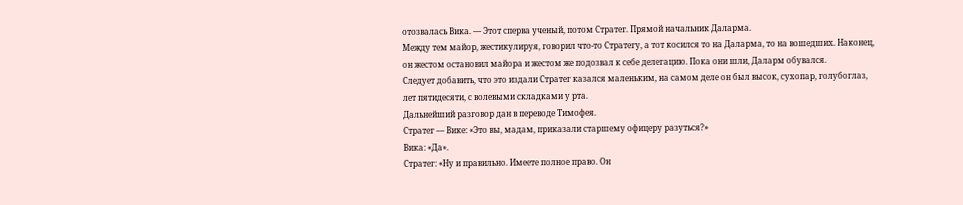отозвалась Вика. — Этот сперва ученый, потом Стратег. Прямой начальник Даларма.
Между тем майор, жестикулируя, говорил что-то Стратегу, а тот косился то на Даларма, то на вошедших. Наконец, он жестом остановил майора и жестом же подозвал к себе делегацию. Пока они шли, Даларм обувался.
Следует добавить, что это издали Стратег казался маленьким, на самом деле он был высок, сухопар, голубоглаз, лет пятидесяти, с волевыми складками у рта.
Дальнейший разговор дан в переводе Тимофея.
Стратег — Вике: «Это вы, мадам, приказали старшему офицеру разуться?»
Вика: «Да».
Стратег: «Ну и правильно. Имеете полное право. Он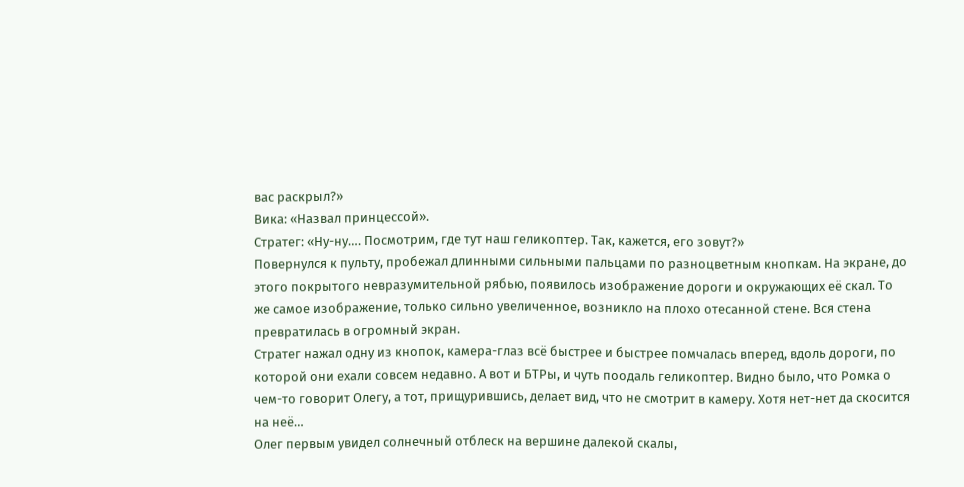вас раскрыл?»
Вика: «Назвал принцессой».
Стратег: «Ну-ну…. Посмотрим, где тут наш геликоптер. Так, кажется, его зовут?»
Повернулся к пульту, пробежал длинными сильными пальцами по разноцветным кнопкам. На экране, до этого покрытого невразумительной рябью, появилось изображение дороги и окружающих её скал. То же самое изображение, только сильно увеличенное, возникло на плохо отесанной стене. Вся стена превратилась в огромный экран.
Стратег нажал одну из кнопок, камера-глаз всё быстрее и быстрее помчалась вперед, вдоль дороги, по которой они ехали совсем недавно. А вот и БТРы, и чуть поодаль геликоптер. Видно было, что Ромка о чем-то говорит Олегу, а тот, прищурившись, делает вид, что не смотрит в камеру. Хотя нет-нет да скосится на неё…
Олег первым увидел солнечный отблеск на вершине далекой скалы,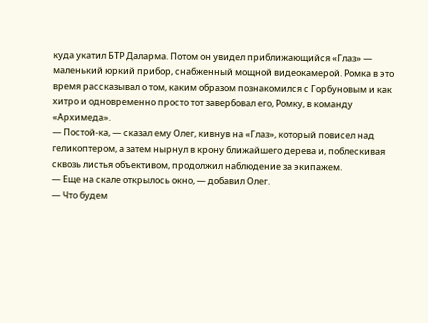куда укатил БТР Даларма. Потом он увидел приближающийся «Глаз» — маленький юркий прибор, снабженный мощной видеокамерой. Ромка в это время рассказывал о том, каким образом познакомился с Горбуновым и как хитро и одновременно просто тот завербовал его, Ромку, в команду «Архимеда».
— Постой-ка, — сказал ему Олег, кивнув на «Глаз», который повисел над геликоптером, а затем нырнул в крону ближайшего дерева и, поблескивая сквозь листья объективом, продолжил наблюдение за экипажем.
— Еще на скале открылось окно, — добавил Олег.
— Что будем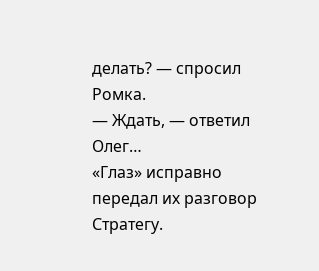делать? — спросил Ромка.
— Ждать, — ответил Олег…
«Глаз» исправно передал их разговор Стратегу.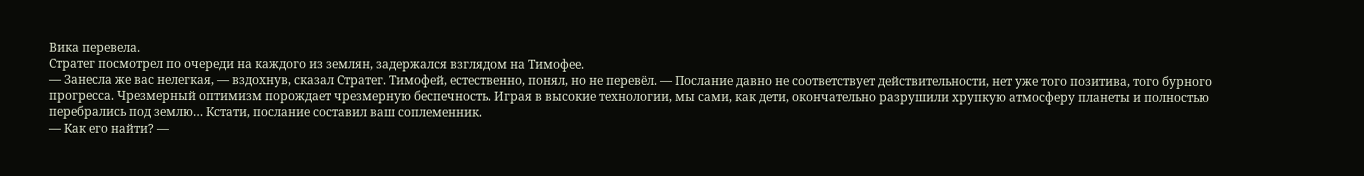Вика перевела.
Стратег посмотрел по очереди на каждого из землян, задержался взглядом на Тимофее.
— Занесла же вас нелегкая, — вздохнув, сказал Стратег. Тимофей, естественно, понял, но не перевёл. — Послание давно не соответствует действительности, нет уже того позитива, того бурного прогресса. Чрезмерный оптимизм порождает чрезмерную беспечность. Играя в высокие технологии, мы сами, как дети, окончательно разрушили хрупкую атмосферу планеты и полностью перебрались под землю… Кстати, послание составил ваш соплеменник.
— Как его найти? —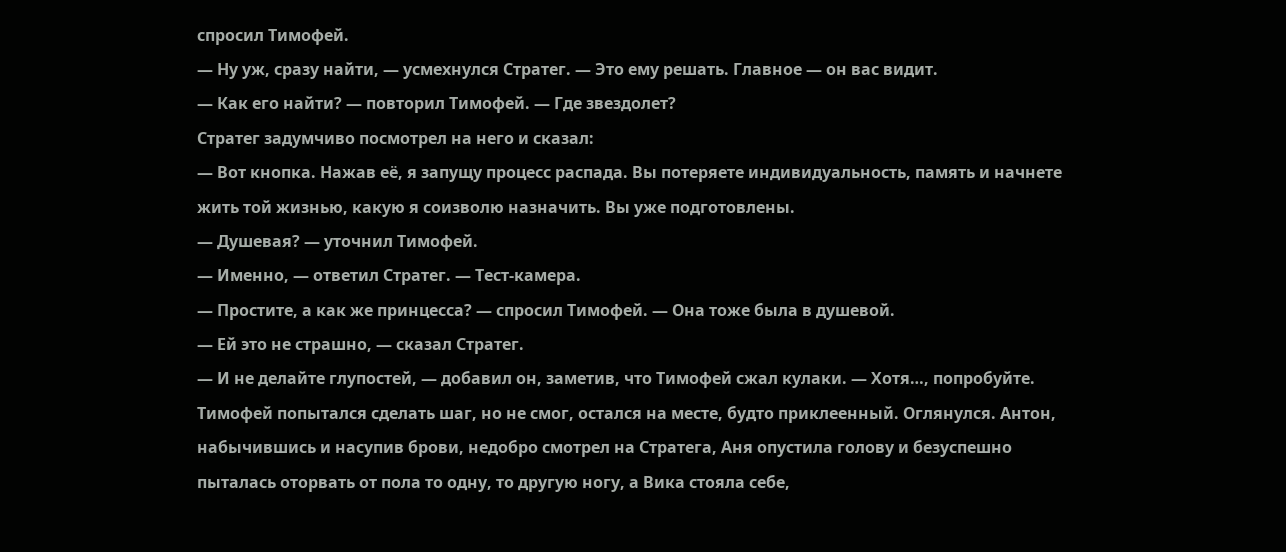спросил Тимофей.
— Ну уж, сразу найти, — усмехнулся Стратег. — Это ему решать. Главное — он вас видит.
— Как его найти? — повторил Тимофей. — Где звездолет?
Стратег задумчиво посмотрел на него и сказал:
— Вот кнопка. Нажав её, я запущу процесс распада. Вы потеряете индивидуальность, память и начнете жить той жизнью, какую я соизволю назначить. Вы уже подготовлены.
— Душевая? — уточнил Тимофей.
— Именно, — ответил Стратег. — Тест-камера.
— Простите, а как же принцесса? — спросил Тимофей. — Она тоже была в душевой.
— Ей это не страшно, — сказал Стратег.
— И не делайте глупостей, — добавил он, заметив, что Тимофей сжал кулаки. — Хотя…, попробуйте.
Тимофей попытался сделать шаг, но не смог, остался на месте, будто приклеенный. Оглянулся. Антон, набычившись и насупив брови, недобро смотрел на Стратега, Аня опустила голову и безуспешно пыталась оторвать от пола то одну, то другую ногу, а Вика стояла себе,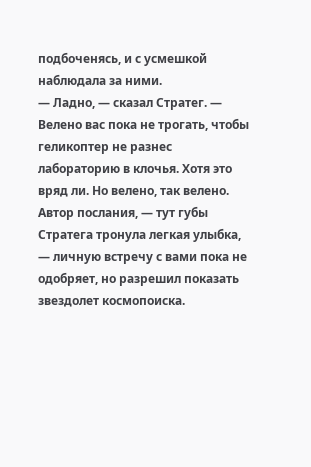подбоченясь, и с усмешкой наблюдала за ними.
— Ладно, — сказал Стратег. — Велено вас пока не трогать, чтобы геликоптер не разнес лабораторию в клочья. Хотя это вряд ли. Но велено, так велено. Автор послания, — тут губы Стратега тронула легкая улыбка, — личную встречу с вами пока не одобряет, но разрешил показать звездолет космопоиска.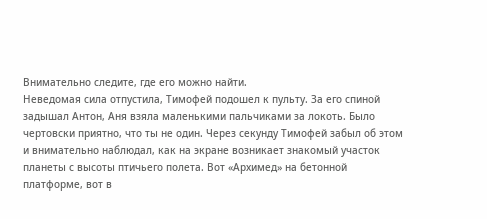Внимательно следите, где его можно найти.
Неведомая сила отпустила, Тимофей подошел к пульту. За его спиной задышал Антон, Аня взяла маленькими пальчиками за локоть. Было чертовски приятно, что ты не один. Через секунду Тимофей забыл об этом и внимательно наблюдал, как на экране возникает знакомый участок планеты с высоты птичьего полета. Вот «Архимед» на бетонной платформе, вот в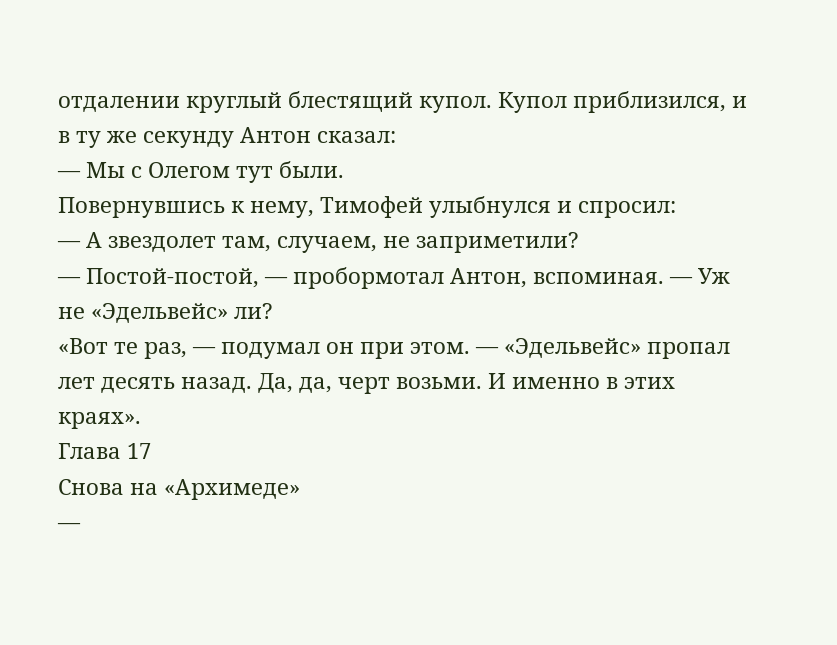отдалении круглый блестящий купол. Купол приблизился, и в ту же секунду Антон сказал:
— Мы с Олегом тут были.
Повернувшись к нему, Тимофей улыбнулся и спросил:
— А звездолет там, случаем, не заприметили?
— Постой-постой, — пробормотал Антон, вспоминая. — Уж не «Эдельвейс» ли?
«Вот те раз, — подумал он при этом. — «Эдельвейс» пропал лет десять назад. Да, да, черт возьми. И именно в этих краях».
Глава 17
Снова на «Архимеде»
—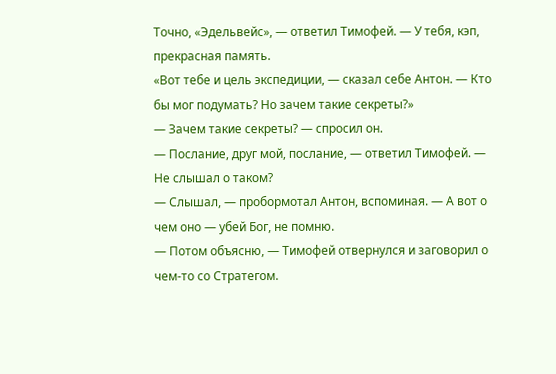Точно, «Эдельвейс», — ответил Тимофей. — У тебя, кэп, прекрасная память.
«Вот тебе и цель экспедиции, — сказал себе Антон. — Кто бы мог подумать? Но зачем такие секреты?»
— Зачем такие секреты? — спросил он.
— Послание, друг мой, послание, — ответил Тимофей. — Не слышал о таком?
— Слышал, — пробормотал Антон, вспоминая. — А вот о чем оно — убей Бог, не помню.
— Потом объясню, — Тимофей отвернулся и заговорил о чем-то со Стратегом.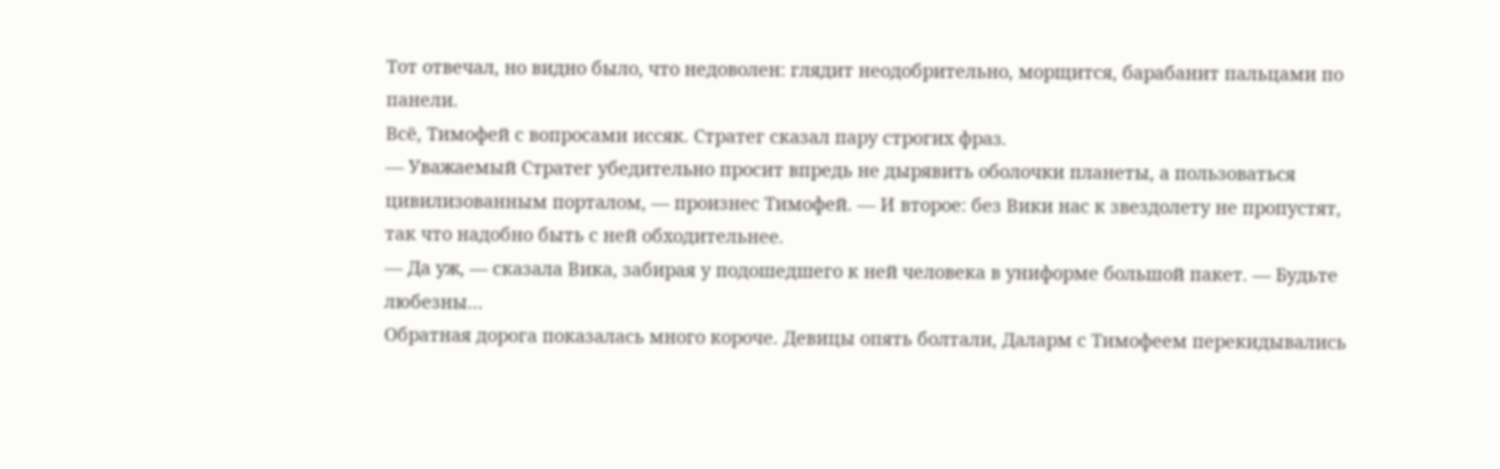Тот отвечал, но видно было, что недоволен: глядит неодобрительно, морщится, барабанит пальцами по панели.
Всё, Тимофей с вопросами иссяк. Стратег сказал пару строгих фраз.
— Уважаемый Стратег убедительно просит впредь не дырявить оболочки планеты, а пользоваться цивилизованным порталом, — произнес Тимофей. — И второе: без Вики нас к звездолету не пропустят, так что надобно быть с ней обходительнее.
— Да уж, — сказала Вика, забирая у подошедшего к ней человека в униформе большой пакет. — Будьте любезны…
Обратная дорога показалась много короче. Девицы опять болтали, Даларм с Тимофеем перекидывались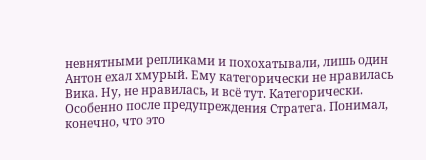невнятными репликами и похохатывали, лишь один Антон ехал хмурый. Ему категорически не нравилась Вика. Ну, не нравилась, и всё тут. Категорически. Особенно после предупреждения Стратега. Понимал, конечно, что это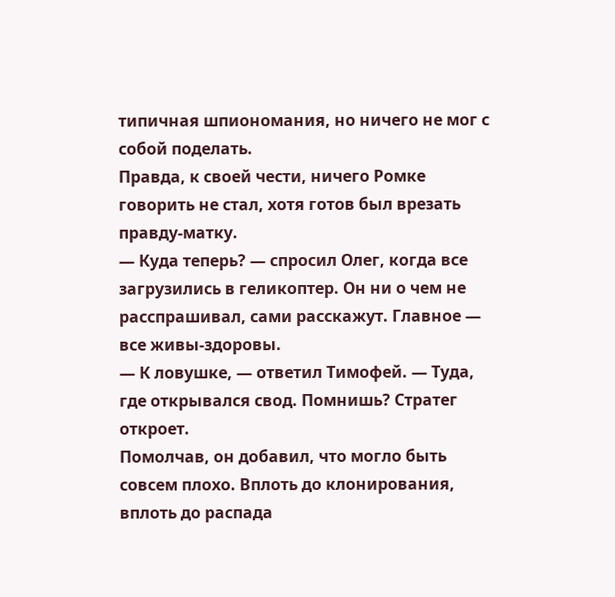типичная шпиономания, но ничего не мог с собой поделать.
Правда, к своей чести, ничего Ромке говорить не стал, хотя готов был врезать правду-матку.
— Куда теперь? — спросил Олег, когда все загрузились в геликоптер. Он ни о чем не расспрашивал, сами расскажут. Главное — все живы-здоровы.
— К ловушке, — ответил Тимофей. — Туда, где открывался свод. Помнишь? Стратег откроет.
Помолчав, он добавил, что могло быть совсем плохо. Вплоть до клонирования, вплоть до распада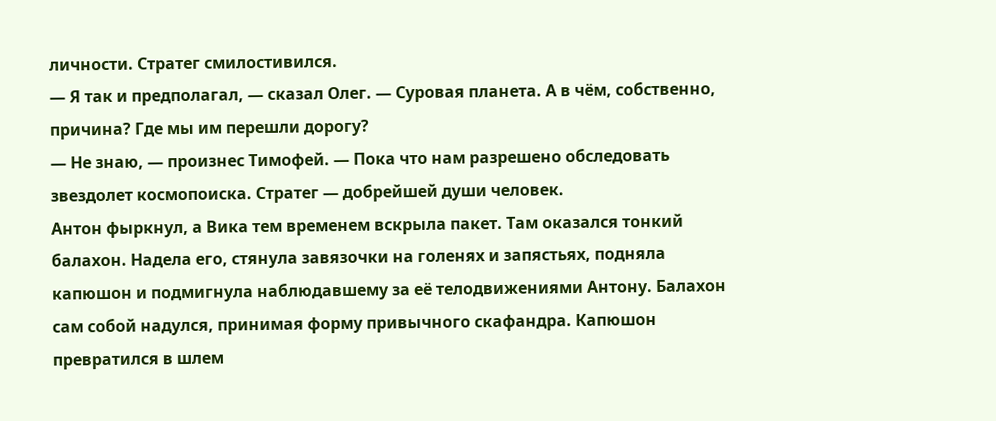личности. Стратег смилостивился.
— Я так и предполагал, — сказал Олег. — Суровая планета. А в чём, собственно, причина? Где мы им перешли дорогу?
— Не знаю, — произнес Тимофей. — Пока что нам разрешено обследовать звездолет космопоиска. Стратег — добрейшей души человек.
Антон фыркнул, а Вика тем временем вскрыла пакет. Там оказался тонкий балахон. Надела его, стянула завязочки на голенях и запястьях, подняла капюшон и подмигнула наблюдавшему за её телодвижениями Антону. Балахон сам собой надулся, принимая форму привычного скафандра. Капюшон превратился в шлем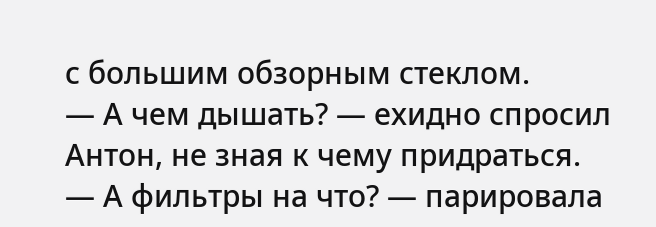с большим обзорным стеклом.
— А чем дышать? — ехидно спросил Антон, не зная к чему придраться.
— А фильтры на что? — парировала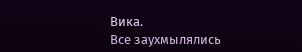Вика.
Все заухмылялись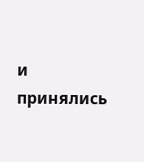и принялись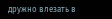дружно влезать в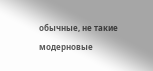обычные, не такие модерновые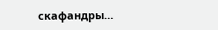скафандры…